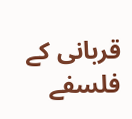قربانی کے فلسفے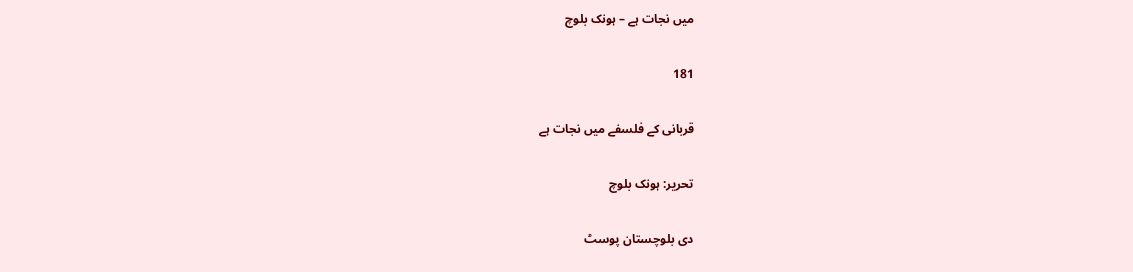میں نجات ہے – ہونک بلوچ

181

قربانی کے فلسفے میں نجات ہے

تحریر: ہونک بلوچ

دی بلوچستان پوسٹ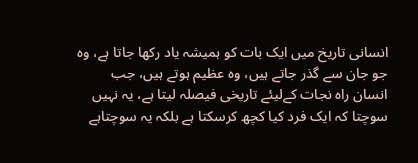انسانی تاریخ میں ایک بات کو ہمیشہ یاد رکھا جاتا ہے، وہ جو جان سے گذر جاتے ہیں، وہ عظیم ہوتے ہیں، جب انسان راہ نجات کےلیئے تاریخی فیصلہ لیتا ہے، یہ نہیں سوچتا کہ ایک فرد کیا کچھ کرسکتا ہے بلکہ یہ سوچتاہے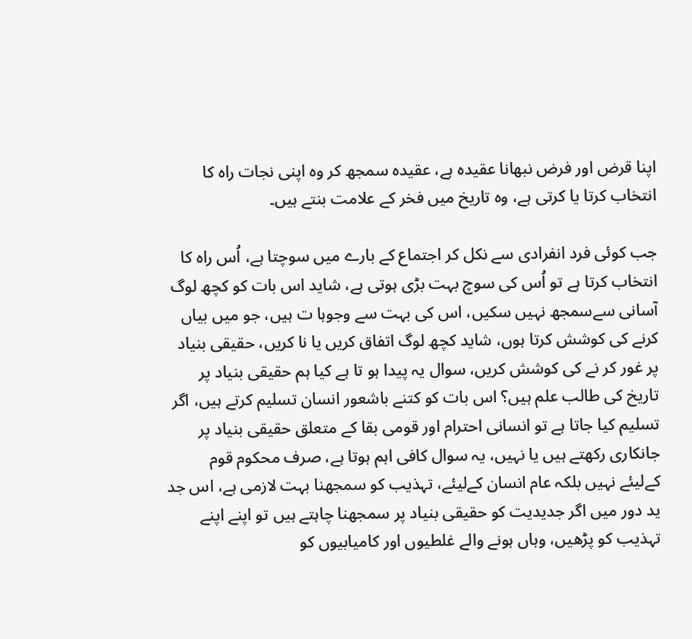اپنا قرض اور فرض نبھانا عقیدہ ہے، عقیدہ سمجھ کر وہ اپنی نجات راہ کا انتخاب کرتا یا کرتی ہے، وہ تاریخ میں فخر کے علامت بنتے ہیں۔

جب کوئی فرد انفرادی سے نکل کر اجتماع کے بارے میں سوچتا ہے، اُس راہ کا انتخاب کرتا ہے تو اُس کی سوچ بہت بڑی ہوتی ہے، شاید اس بات کو کچھ لوگ آسانی سےسمجھ نہیں سکیں، اس کی بہت سے وجوہا ت ہیں، جو میں بیاں کرنے کی کوشش کرتا ہوں، شاید کچھ لوگ اتفاق کریں یا نا کریں، حقیقی بنیاد پر غور کر نے کی کوشش کریں، سوال یہ پیدا ہو تا ہے کیا ہم حقیقی بنیاد پر تاریخ کی طالب علم ہیں؟ اس بات کو کتنے باشعور انسان تسلیم کرتے ہیں، اگر تسلیم کیا جاتا ہے تو انسانی احترام اور قومی بقا کے متعلق حقیقی بنیاد پر جانکاری رکھتے ہیں یا نہیں، یہ سوال کافی اہم ہوتا ہے، صرف محکوم قوم کےلیئے نہیں بلکہ عام انسان کےلیئے، تہذیب کو سمجھنا بہت لازمی ہے، اس جد ید دور میں اگر جدیدیت کو حقیقی بنیاد پر سمجھنا چاہتے ہیں تو اپنے اپنے تہذیب کو پڑھیں، وہاں ہونے والے غلطیوں اور کامیابیوں کو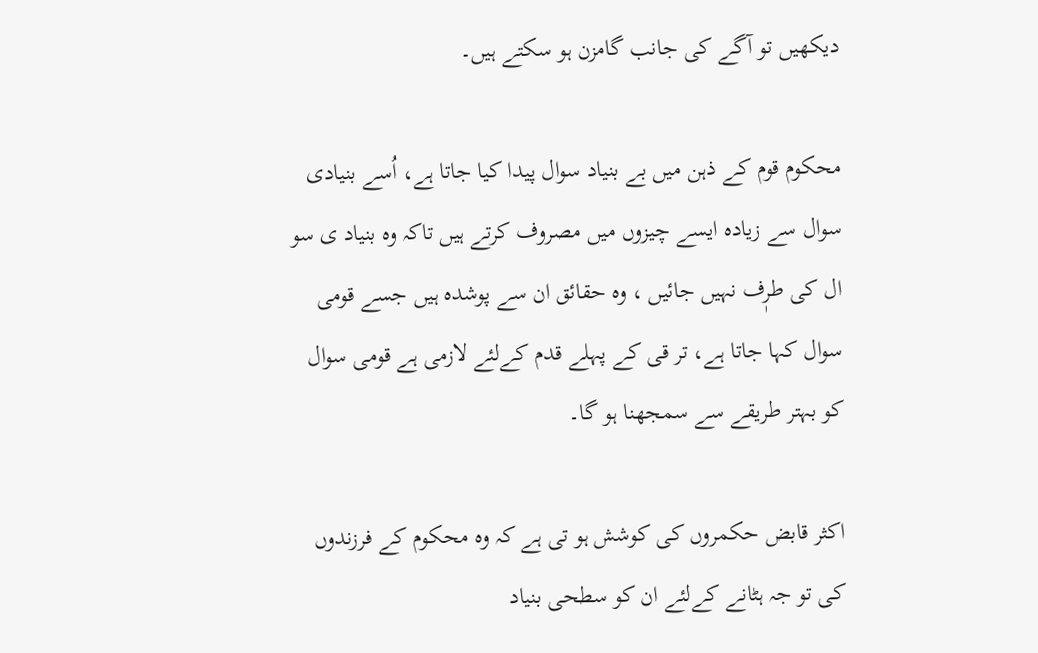دیکھیں تو آگے کی جانب گامزن ہو سکتے ہیں۔

محکوم قوم کے ذہن میں بے بنیاد سوال پیدا کیا جاتا ہے، اُسے بنیادی سوال سے زیادہ ایسے چیزوں میں مصروف کرتے ہیں تاکہ وہ بنیاد ی سو ال کی طرٖف نہیں جائیں ، وہ حقائق ان سے پوشدہ ہیں جسے قومی سوال کہا جاتا ہے، تر قی کے پہلے قدم کےلئے لازمی ہے قومی سوال کو بہتر طریقے سے سمجھنا ہو گا۔

اکثر قابض حکمروں کی کوشش ہو تی ہے کہ وہ محکوم کے فرزندوں کی تو جہ ہٹانے کےلئے ان کو سطحی بنیاد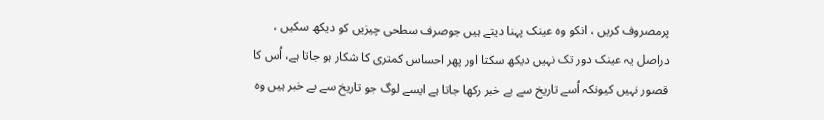پرمصروف کریں ، انکو وہ عینک پہنا دیتے ہیں جوصرف سطحی چیزیں کو دیکھ سکیں ، دراصل یہ عینک دور تک نہیں دیکھ سکتا اور پھر احساس کمتری کا شکار ہو جاتا ہے، اُس کا قصور نہیں کیونکہ اُسے تاریخ سے بے خبر رکھا جاتا ہے ایسے لوگ جو تاریخ سے بے خبر ہیں وہ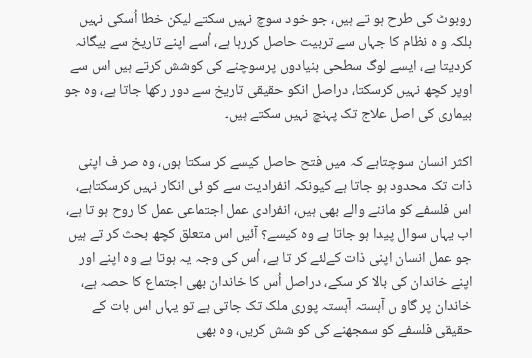روبوٹ کی طرح ہو تے ہیں، جو خود سوچ نہیں سکتے لیکن خطا اُسکی نہیں بلکہ و ہ نظام کا جہاں سے تربیت حاصل کررہا ہے، اُسے اپنے تاریخ سے بیگانہ کردیتا ہے، ایسے لوگ سطحی بنیادوں پرسوچنے کی کوشش کرتے ہیں اس سے اوپر کچھ نہیں کرسکتا، دراصل انکو حقیقی تاریخ سے دور رکھا جاتا ہے، وہ جو بیماری کی اصل علاج تک پہنچ نہیں سکتے ہیں۔

اکثر انسان سوچتاہے کہ میں فتح حاصل کیسے کر سکتا ہوں، وہ صر ف اپنی ذات تک محدود ہو جاتا ہے کیونکہ انفرادیت سے کو ئی انکار نہیں کرسکتاہے، اس فلسفے کو ماننے والے بھی ہیں، انفرادی عمل اجتماعی عمل کا روح ہو تا ہے، اب یہاں سوال پیدا ہو جاتا ہے وہ کیسے؟ آئیں اس متعلق کچھ بحث کر تے ہیں جو عمل انسان اپنی ذات کےلئے کر تا ہے، اُس کی وجہ یہ ہوتا ہے وہ اپنے اور اپنے خاندان کی بالا کر سکے، دراصل اُس کا خاندان بھی اجتماع کا حصہ ہے، خاندان پر گاو ں آہستہ آہستہ پوری ملک تک جاتی ہے تو یہاں اس بات کے حقیقی فلسفے کو سمجھنے کی کو شش کریں، وہ بھی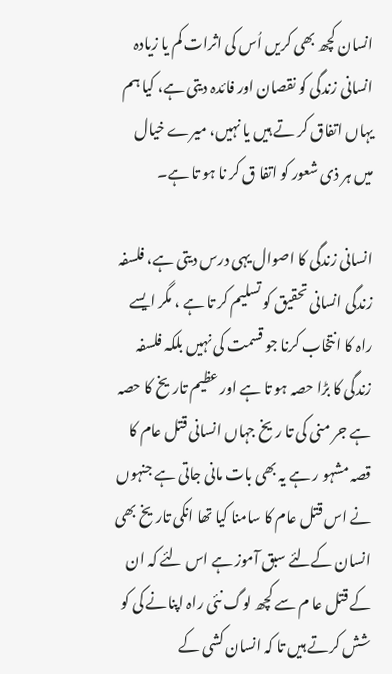انسان کچھ بھی کریں اُس کی اثرات کم یا زیادہ انسانی زندگی کو نقصان اور فائدہ دیتی ہے، کیا ہم یہاں اتفاق کر تے ہیں یا نہیں، میرے خیال میں ہر ذی شعور کو اتفا ق کر نا ہو تا ہے۔

انسانی زندگی کا اصوال یہی درس دیتی ہے، فلسفہ زندگی انسانی تحقیق کو تسلیم کر تا ہے ، مگر ایسے راہ کا انتخاب کرنا جو قسمت کی نہیں بلکہ فلسفہ زندگی کا بڑا حصہ ہو تا ہے اور عظیم تاریخ کا حصہ ہے جر منی کی تا ریخ جہاں انسانی قتل عام کا قصہ مشہو ر ہے یہ بھی بات مانی جاتی ہے جنہوں نے اس قتل عام کا سامنا کیا تھا انکی تاریخ بھی انسان کےلئے سبق آموز ہے اس لئے کہ ان کے قتل عا م سے کچھ لوگ نئی راہ اپنانے کی کو شش کرتے ہیں تا کہ انسان کشی کے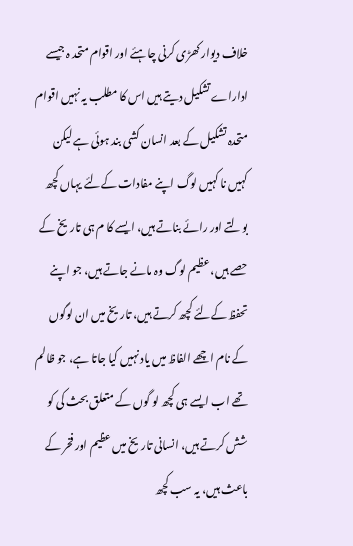خلاف دیوار کھڑی کرنی چاہئے اور اقوام متحد ہ جیسے اداراے تشکیل دیتے ہیں اس کا مطلب یہ نہیں اقوام متحدہ تشکیل کے بعد انسان کشی بند ہوئی ہے لیکن کہیں نا کہیں لوگ اپنے مفادات کےلئے یہاں کچھ بولتے اور رائے بناتے ہیں، ایسے کا م ہی تاریخ کے حصے ہیں، عظیم لوگ وہ مانے جاتے ہیں، جو اپنے تحفظ کےلئے کچھ کرتے ہیں، تاریخ میں ان لوگوں کے نام اچھے الفاظ میں یاد نہیں کیا جاتا ہے، جو ظالم تھے اب ایسے ہی کچھ لو گوں کے متعلق بحث کی کو شش کرتے ہیں، انسانی تاریخ میں عظیم اور فخر کے باعث ہیں، یہ سب کچھ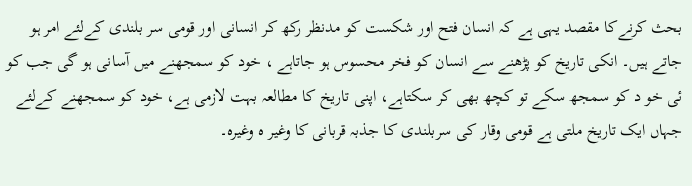بحث کرنےکا مقصد یہی ہے کہ انسان فتح اور شکست کو مدنظر رکھ کر انسانی اور قومی سر بلندی کےلئے امر ہو جاتے ہیں۔ انکی تاریخ کو پڑھنے سے انسان کو فخر محسوس ہو جاتاہے ، خود کو سمجھنے میں آسانی ہو گی جب کو ئی خو د کو سمجھ سکے تو کچھ بھی کر سکتاہے، اپنی تاریخ کا مطالعہ بہت لازمی ہے، خود کو سمجھنے کےلئے جہاں ایک تاریخ ملتی ہے قومی وقار کی سربلندی کا جذبہ قربانی کا وغیر ہ وغیرہ۔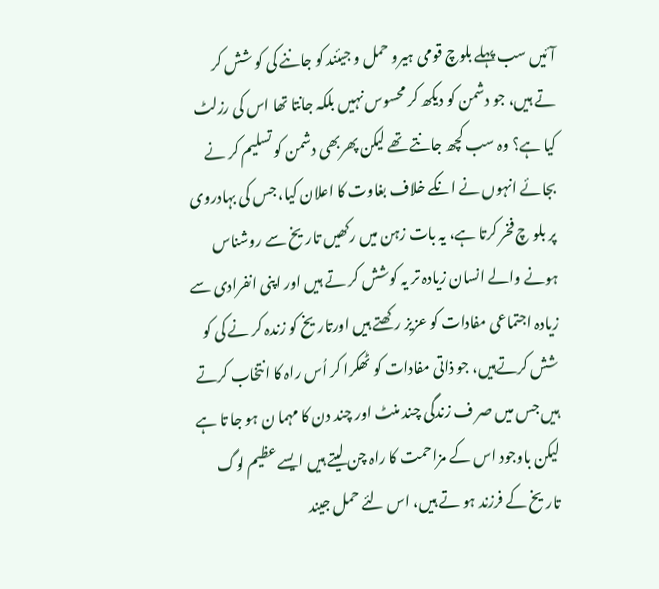آئیں سب پہلے بلوچ قومی ہیرو حمل و جیئند کو جاننے کی کو شش کر تے ہیں، جو دشمن کو دیکھ کر محسوس نہیں بلکہ جانتا تھا اس کی رزلٹ کیا ہے؟ وہ سب کچھ جانتے تھے لیکن پھربھی دشمن کو تسلیم کر نے بجائے انہوں نے انکے خلاف بغاوت کا اعلان کیا، جس کی بہادروی پر بلو چ فخر کرتا ہے، یہ بات زہن میں رکھیں تاریخ سے روشناس ہونے والے انسان زیادہ تر یہ کوشش کر تے ہیں اور اپنی انفرادی سے زیادہ اجتماعی مفادات کو عزیز رکھتے ہیں اورتاریخ کو زندہ کر نے کی کو شش کرتےہیں، جو ذاتی مفادات کو ٹھکرا کر اُس راہ کا انتخاب کرتے ہیں جس میں صر ف زندگی چند منٹ اور چند دن کا مہما ن ہو جا تا ہے لیکن باوجود اس کے مزاحمت کا راہ چن لیتے ہیں ایسے عظیم لوگ تاریخ کے فرزند ہو تے ہیں، اس لئے حمل جیند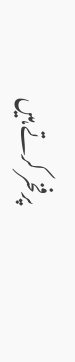پرفخر کرتے ہیں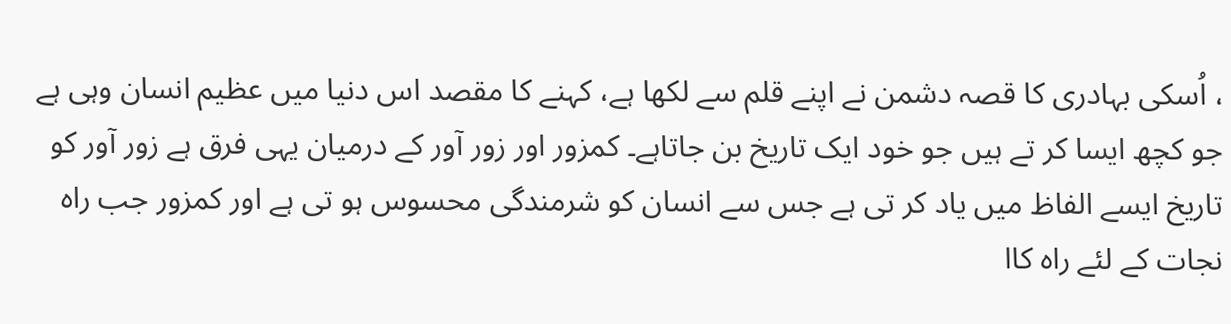، اُسکی بہادری کا قصہ دشمن نے اپنے قلم سے لکھا ہے، کہنے کا مقصد اس دنیا میں عظیم انسان وہی ہے جو کچھ ایسا کر تے ہیں جو خود ایک تاریخ بن جاتاہے۔ کمزور اور زور آور کے درمیان یہی فرق ہے زور آور کو تاریخ ایسے الفاظ میں یاد کر تی ہے جس سے انسان کو شرمندگی محسوس ہو تی ہے اور کمزور جب راہ نجات کے لئے راہ کاا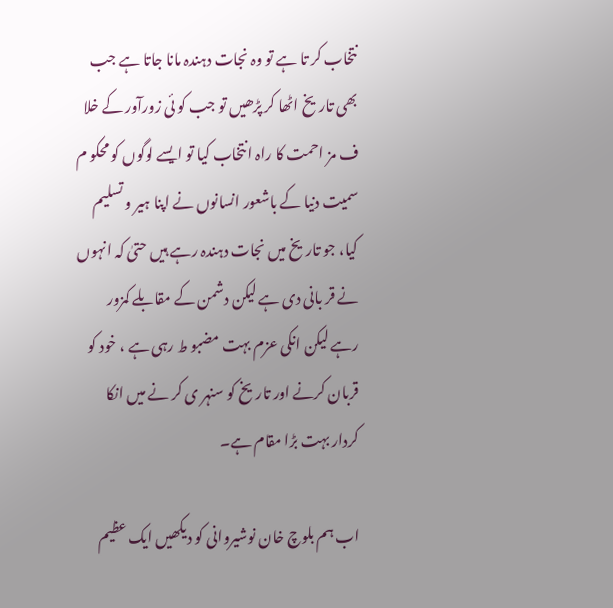نتخاب کر تا ہے تو وہ نجات دہندہ مانا جاتا ہے جب بھی تاریخ اٹھا کر پڑھیں تو جب کو ئی زورآور کے خلا ف مز احمت کا راہ انتخاب کیا تو ایسے لوگوں کو محکو م سمیت دنیا کے باشعور انسانوں نے اپنا ہیر و تسلیم کیا، جو تاریخ میں نجات دہندہ رہے ہیں حتیٰ کہ انہوں نے قر بانی دی ہے لیکن دشمن کے مقابلے کمزور رہے لیکن انکی عزم بہت مضبو ط رہی ہے ، خود کو قربان کرنے اور تاریخ کو سنہر ی کر نے میں انکا کردار بہت بڑا مقام ہے۔

اب ہم بلوچ خان نوشیروانی کو دیکھیں ایک عظیم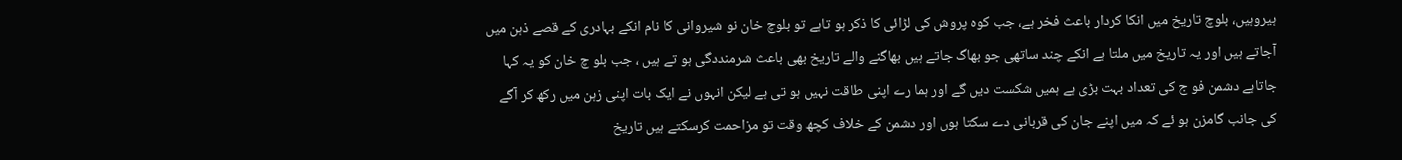ہیروہیں، بلوچ تاریخ میں انکا کردار باعث فخر ہے، جب کوہ پروش کی لڑائی کا ذکر ہو تاہے تو بلوچ خان نو شیروانی کا نام انکے بہادری کے قصے ذہن میں آجاتے ہیں اور یہ تاریخ میں ملتا ہے انکے چند ساتھی جو بھاگ جاتے ہیں بھاگنے والے تاریخ بھی باعث شرمنددگی ہو تے ہیں ، جب بلو چ خان کو یہ کہا جاتاہے دشمن فو ج کی تعداد بہت بڑی ہے ہمیں شکست دیں گے اور ہما رے اپنی طاقت نہیں ہو تی ہے لیکن انہوں نے ایک بات اپنی زہن میں رکھ کر آگے کی جانب گامزن ہو ئے کہ میں اپنے جان کی قربانی دے سکتا ہوں اور دشمن کے خلاف کچھ وقت تو مزاحمت کرسکتے ہیں تاریخ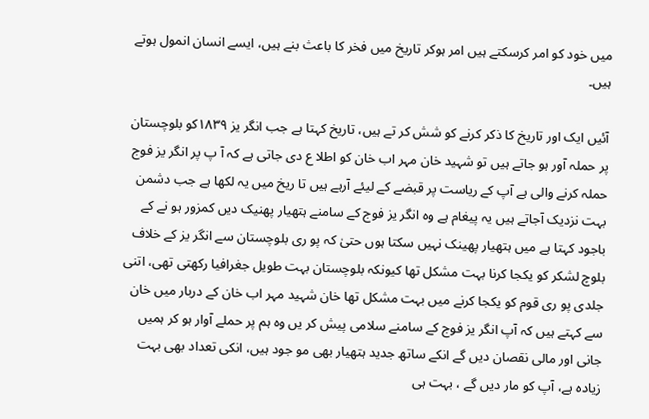میں خود کو امر کرسکتے ہیں امر ہوکر تاریخ میں فخر کا باعث بنے ہیں، ایسے انسان انمول ہوتے ہیں۔

آئیں ایک اور تاریخ کا ذکر کرنے کو شش کر تے ہیں، تاریخ کہتا ہے جب انگر یز ۱۸۳۹کو بلوچستان پر حملہ آور ہو جاتے ہیں تو شہید خان مہر اب خان کو اطلا ع دی جاتی ہے کہ آ پ پر انگر یز فوج حملہ کرنے والی ہے آپ کے ریاست پر قبضے کے لیئے آرہے ہیں تا ریخ میں یہ لکھا ہے جب دشمن بہت نزدیک آجاتے ہیں یہ پیغام ہے وہ انگر یز فوج کے سامنے ہتھیار پھنیک دیں کمزور ہو نے کے باجود کہتا ہے میں ہتھیار پھینک نہیں سکتا ہوں حتیٰ کہ پو ری بلوچستان سے انگر یز کے خلاف بلوچ لشکر کو یکجا کرنا بہت مشکل تھا کیونکہ بلوچستان بہت طویل جغرافیا رکھتی تھی، اتنی جلدی پو ری قوم کو یکجا کرنے میں بہت مشکل تھا خان شہید مہر اب خان کے دربار میں خان سے کہتے ہیں کہ آپ انگر یز فوج کے سامنے سلامی پیش کر یں وہ ہم پر حملے آوار ہو کر ہمیں جانی اور مالی نقصان دیں گے انکے ساتھ جدید ہتھیار بھی مو جود ہیں، انکی تعداد بھی بہت زیادہ ہے، آپ کو مار دیں گے ، بہت ہی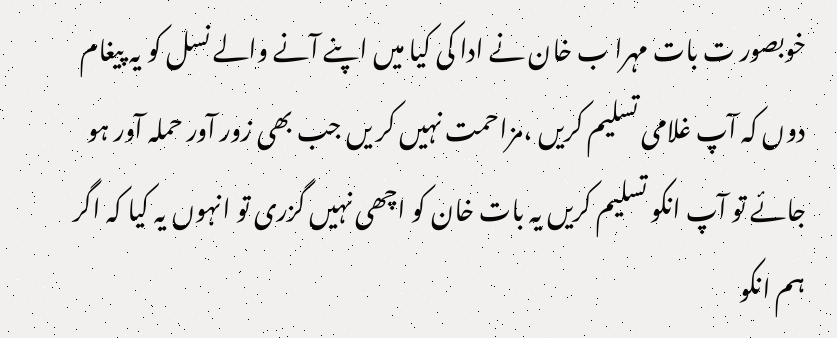خوبصور ت بات مہرا ب خان نے ادا کی کیا میں اپنے آنے والے نسل کو یہ پیغام دوں کہ آپ غلامی تسلیم کریں ،مزاحمت نہیں کر یں جب بھی زور آور حملہ آور ہو جائے تو آپ انکو تسلیم کریں یہ بات خان کو اچھی نہیں گزری تو انہوں یہ کیا کہ اگر ہم انکو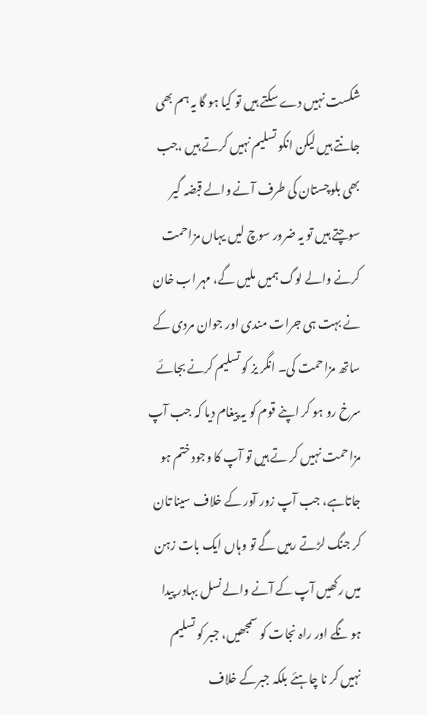شکست نہیں دے سکتے ہیں تو کیا ہو گا یہ ہم بھی جانتے ہیں لیکن انکو تسلیم نہیں کرتے ہیں ،جب بھی بلوچستان کی طرف آنے والے قبضہ گیر سوچتے ہیں تو یہ ضرور سوچ لیں یہاں مزاحمت کرنے والے لوگ ہمیں ملیں گے، مہر اب خان نے بہت ہی جرات مندی اور جوان مردی کے ساتھ مزاحمت کی۔ انگر یز کو تسلیم کرنے بجائے سرخ رو ہو کر اپنے قوم کو یہ پیغام دیا کہ جب آپ مزاحمت نہیں کر تے ہیں تو آپ کا وجود ختم ہو جاتاہے، جب آپ زور آور کے خلاف سینا تان کر جنگ لڑتے رہیں گے تو وہاں ایک بات زہن میں رکھیں آپ کے آنے والے نسل بہادر پیدا ہو نگے اور راہ نجات کو سمجھیں، جبر کو تسلیم نہیں کر نا چاہئے بلکہ جبرکے خلاف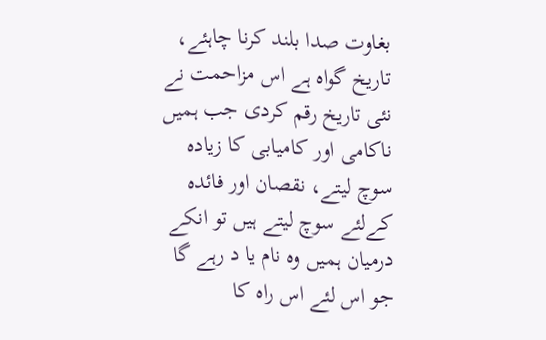بغاوت صدا بلند کرنا چاہئے، تاریخ گواہ ہے اس مزاحمت نے نئی تاریخ رقم کردی جب ہمیں ناکامی اور کامیابی کا زیادہ سوچ لیتے، نقصان اور فائدہ کےلئے سوچ لیتے ہیں تو انکے درمیان ہمیں وہ نام یا د رہے گا جو اس لئے اس راہ کا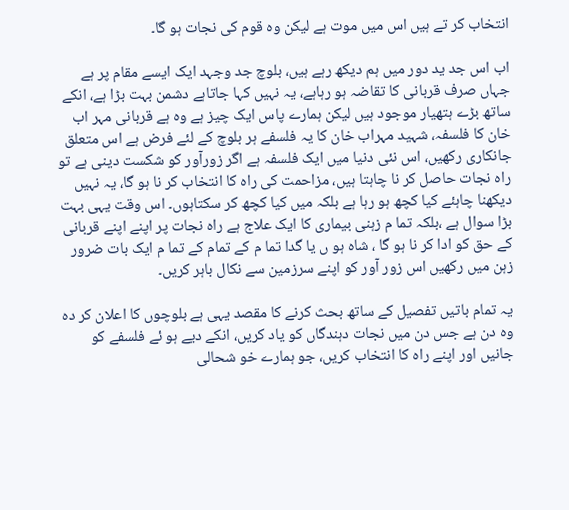انتخاب کر تے ہیں اس میں موت ہے لیکن وہ قوم کی نجات ہو گا۔

اب اس جد ید دور میں ہم دیکھ رہے ہیں، بلوچ جد وجہد ایک ایسے مقام پر ہے جہاں صرف قربانی کا تقاضہ ہو رہاہے، یہ نہیں کہا جاتاہے دشمن بہت بڑا ہے، انکے ساتھ بڑے ہتھیار موجود ہیں لیکن ہمارے پاس ایک چیز ہے وہ ہے قربانی مہر اب خان کا فلسفہ، شہید مہراب خان کا یہ فلسفے ہر بلوچ کے لئے فرض ہے اس متعلق جانکاری رکھیں، اس نئی دنیا میں ایک فلسفہ ہے اگر زورآور کو شکست دینی ہے تو راہ نجات حاصل کر نا چاہتا ہیں، مزاحمت کی راہ کا انتخاب کر نا ہو گا، یہ نہیں دیکھنا چاہئے کیا کچھ ہو رہا ہے بلکہ میں کیا کچھ کر سکتاہوں۔ اس وقت یہی بہت بڑا سوال ہے ،بلکہ تما م زہنی بیماری کا ایک علاج ہے راہ نجات پر اپنے اپنے قربانی کے حق کو ادا کر نا ہو گا ، شاہ ہو ں یا گدا تما م کے تمام کے تما م ایک بات ضرور زہن میں رکھیں اس زور آور کو اپنے سرزمین سے نکال باہر کریں۔

یہ تمام باتیں تفصیل کے ساتھ بحث کرنے کا مقصد یہی ہے بلوچوں کا اعلان کر دہ وہ دن ہے جس دن میں نجات دہندگاں کو یاد کریں، انکے دیے ہو ئے فلسفے کو جانیں اور اپنے راہ کا انتخاب کریں، جو ہمارے خو شحالی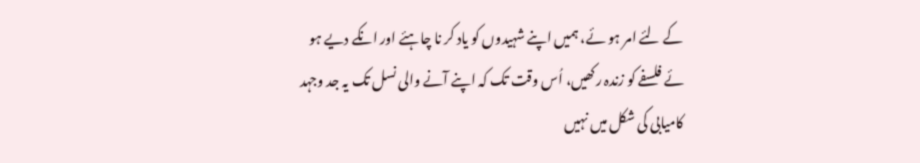کے لئے امر ہو ئے، ہمیں اپنے شہیدوں کو یاد کر نا چاہئے اور انکے دیے ہو ئے فلسفے کو زندہ رکھیں، اُس وقت تک کہ اپنے آنے والی نسل تک یہ جد وجہد کامیابی کی شکل میں نہیں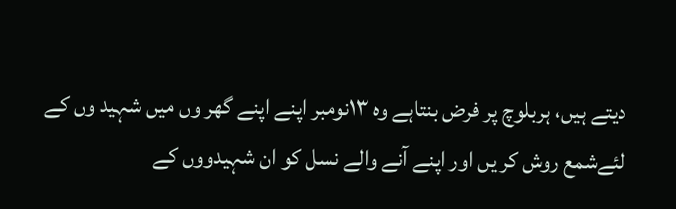دیتے ہیں، ہربلوچ پر فرض بنتاہے وہ ۱۳نومبر اپنے اپنے گھر وں میں شہید وں کے لئےشمع روش کر یں اور اپنے آنے والے نسل کو ان شہیدووں کے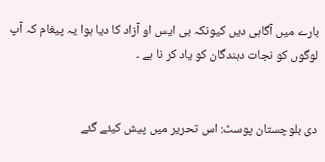بارے میں آگاہی دیں کیونکہ بی ایس او آزاد کا دیا ہوا یہ پیغام کہ آپ لوگوں کو نجات دہندگان کو یاد کر نا ہے ۔


دی بلوچستان پوسٹ: اس تحریر میں پیش کیئے گئے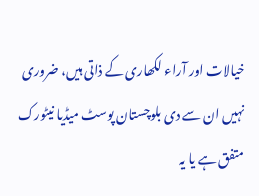خیالات اور آراء لکھاری کے ذاتی ہیں، ضروری نہیں ان سے دی بلوچستان پوسٹ میڈیا نیٹورک متفق ہے یا یہ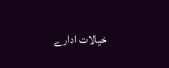خیالات ادارے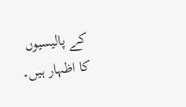کے پالیسیوں کا اظہار ہیں۔